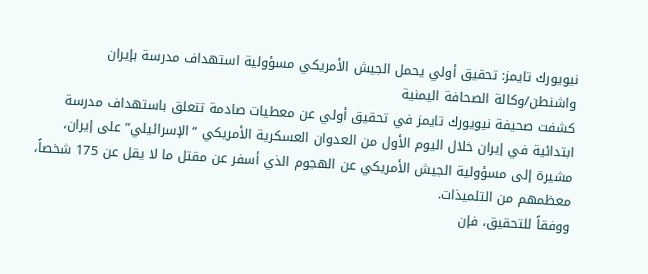نيويورك تايمز: تحقيق أولي يحمل الجيش الأمريكي مسؤولية استهداف مدرسة بإيران
واشنطن/وكالة الصحافة اليمنية
كشفت صحيفة نيويورك تايمز في تحقيق أولي عن معطيات صادمة تتعلق باستهداف مدرسة ابتدائية في إيران خلال اليوم الأول من العدوان العسكرية الأمريكي “الإسرائيلي” على إيران، مشيرة إلى مسؤولية الجيش الأمريكي عن الهجوم الذي أسفر عن مقتل ما لا يقل عن 175 شخصاً، معظمهم من التلميذات.
ووفقاً للتحقيق، فإن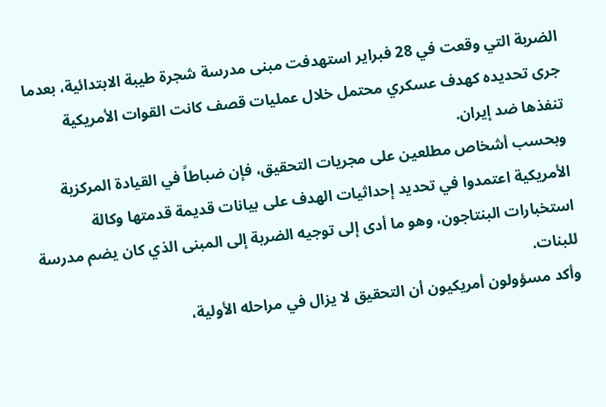الضربة التي وقعت في 28 فبراير استهدفت مبنى مدرسة شجرة طيبة الابتدائية، بعدما جرى تحديده كهدف عسكري محتمل خلال عمليات قصف كانت القوات الأمريكية تنفذها ضد إيران.
وبحسب أشخاص مطلعين على مجريات التحقيق، فإن ضباطاً في القيادة المركزية الأمريكية اعتمدوا في تحديد إحداثيات الهدف على بيانات قديمة قدمتها وكالة استخبارات البنتاجون، وهو ما أدى إلى توجيه الضربة إلى المبنى الذي كان يضم مدرسة للبنات.
وأكد مسؤولون أمريكيون أن التحقيق لا يزال في مراحله الأولية،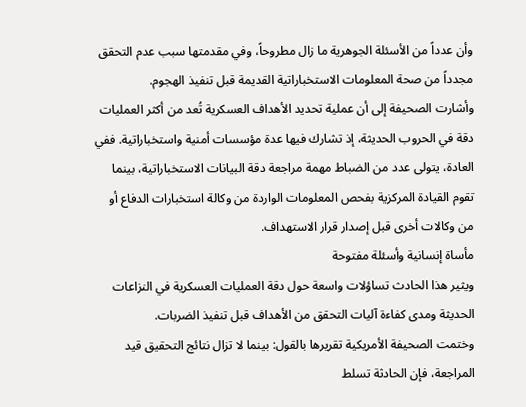وأن عدداً من الأسئلة الجوهرية ما زال مطروحاً، وفي مقدمتها سبب عدم التحقق مجدداً من صحة المعلومات الاستخباراتية القديمة قبل تنفيذ الهجوم.
وأشارت الصحيفة إلى أن عملية تحديد الأهداف العسكرية تُعد من أكثر العمليات دقة في الحروب الحديثة، إذ تشارك فيها عدة مؤسسات أمنية واستخباراتية. ففي العادة، يتولى عدد من الضباط مهمة مراجعة دقة البيانات الاستخباراتية، بينما تقوم القيادة المركزية بفحص المعلومات الواردة من وكالة استخبارات الدفاع أو من وكالات أخرى قبل إصدار قرار الاستهداف.
مأساة إنسانية وأسئلة مفتوحة
ويثير هذا الحادث تساؤلات واسعة حول دقة العمليات العسكرية في النزاعات الحديثة ومدى كفاءة آليات التحقق من الأهداف قبل تنفيذ الضربات.
وختمت الصحيفة الأمريكية تقريرها بالقول: بينما لا تزال نتائج التحقيق قيد المراجعة، فإن الحادثة تسلط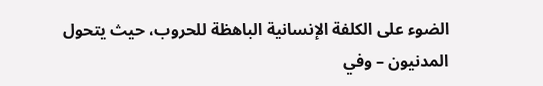الضوء على الكلفة الإنسانية الباهظة للحروب، حيث يتحول المدنيون – وفي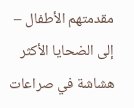مقدمتهم الأطفال – إلى الضحايا الأكثر هشاشة في صراعات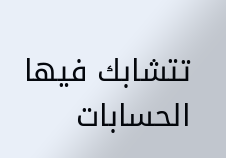تتشابك فيها الحسابات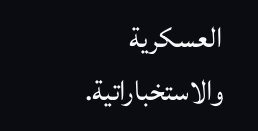العسكرية والاستخباراتية.